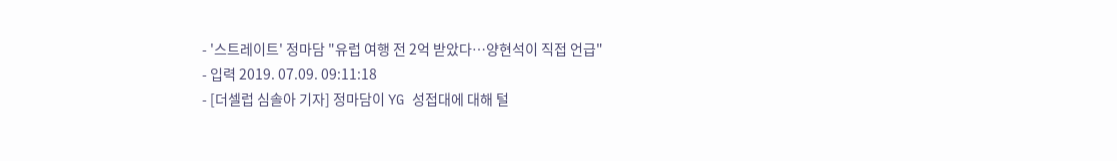- '스트레이트' 정마담 "유럽 여행 전 2억 받았다…양현석이 직접 언급"
- 입력 2019. 07.09. 09:11:18
- [더셀럽 심솔아 기자] 정마담이 YG 성접대에 대해 털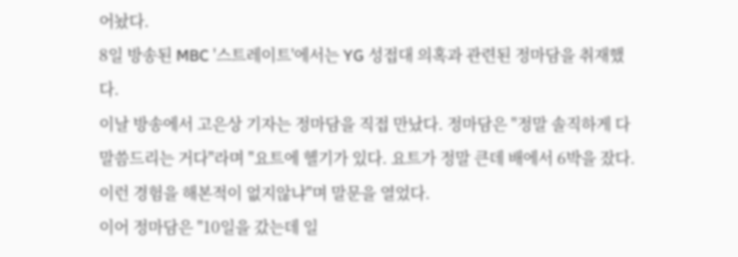어놨다.
8일 방송된 MBC '스트레이트'에서는 YG 성접대 의혹과 관련된 정마담을 취재했다.
이날 방송에서 고은상 기자는 정마담을 직접 만났다. 정마담은 "정말 솔직하게 다 말씀드리는 거다"라며 "요트에 헬기가 있다. 요트가 정말 큰데 배에서 6박을 잤다. 이런 경험을 해본적이 없지않냐"며 말문을 열었다.
이어 정마담은 "10일을 갔는데 일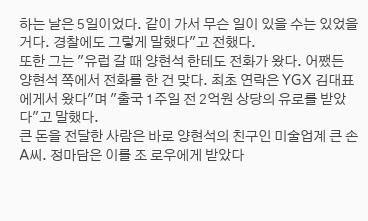하는 날은 5일이었다. 같이 가서 무슨 일이 있을 수는 있었을 거다. 경찰에도 그렇게 말했다"고 전했다.
또한 그는 "유럽 갈 때 양현석 한테도 전화가 왔다. 어쨌든 양현석 쪽에서 전화를 한 건 맞다. 최초 연락은 YGX 김대표에게서 왔다"며 "출국 1주일 전 2억원 상당의 유로를 받았다"고 말했다.
큰 돈을 전달한 사람은 바로 양현석의 친구인 미술업계 큰 손 A씨. 정마담은 이를 조 로우에게 받았다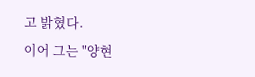고 밝혔다.
이어 그는 "양현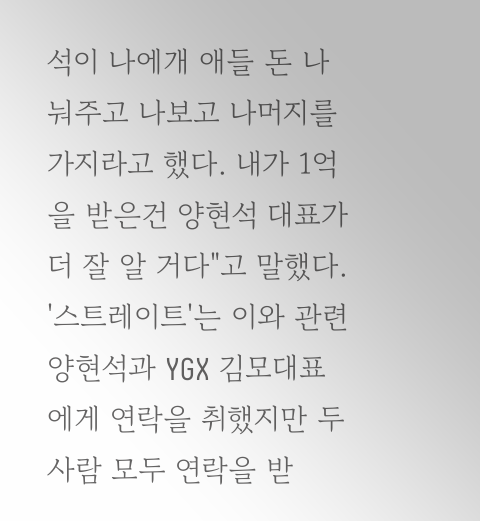석이 나에개 애들 돈 나눠주고 나보고 나머지를 가지라고 했다. 내가 1억을 받은건 양현석 대표가 더 잘 알 거다"고 말했다.
'스트레이트'는 이와 관련 양현석과 YGX 김모대표에게 연락을 취했지만 두 사람 모두 연락을 받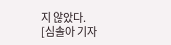지 않았다.
[심솔아 기자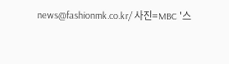news@fashionmk.co.kr/ 사진=MBC '스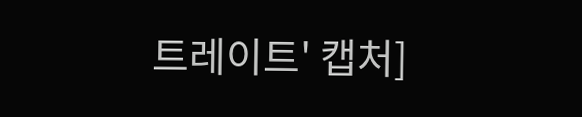트레이트' 캡처]